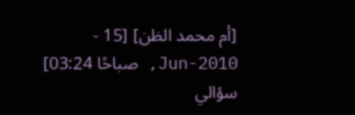[أم محمد الظن] [15 - Jun-2010, صباحًا 03:24]
سؤالي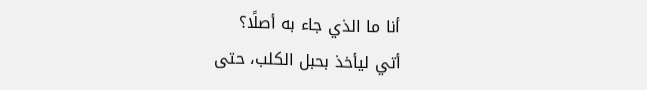أنا ما الذي جاء به أصلًا؟
أتي ليأخذ بحبل الكلب، حتى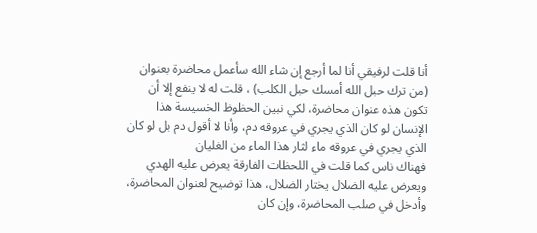أنا قلت لرفيقي أنا لما أرجع إن شاء الله سأعمل محاضرة بعنوان (من ترك حبل الله أمسك حبل الكلب) ، قلت له لا ينفع إلا أن تكون هذه عنوان محاضرة، لكي نبين الحظوظ الخسيسة هذا الإنسان لو كان الذي يجري في عروقه دم، وأنا لا أقول دم بل لو كان الذي يجري في عروقه ماء لثار هذا الماء من الغليان
فهناك ناس كما قلت في اللحظات الفارقة يعرض عليه الهدي ويعرض عليه الضلال يختار الضلال، هذا توضيح لعنوان المحاضرة، وأدخل في صلب المحاضرة، وإن كان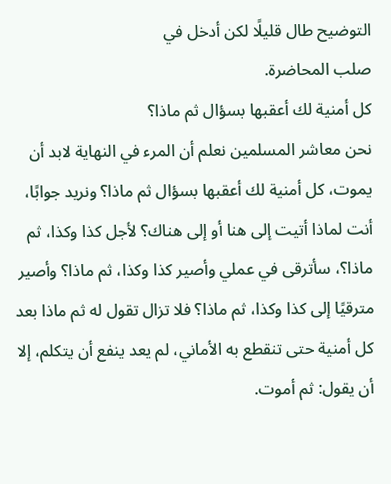التوضيح طال قليلًا لكن أدخل في
صلب المحاضرة.
كل أمنية لك أعقبها بسؤال ثم ماذا؟
نحن معاشر المسلمين نعلم أن المرء في النهاية لابد أن يموت، كل أمنية لك أعقبها بسؤال ثم ماذا؟ ونريد جوابًا، أنت لماذا أتيت إلى هنا أو إلى هناك؟ لأجل كذا وكذا، ثم ماذا؟، سأترقى في عملي وأصير كذا وكذا، ثم ماذا؟ وأصير مترقيًا إلى كذا وكذا، ثم ماذا؟ فلا تزال تقول له ثم ماذا بعد كل أمنية حتى تنقطع به الأماني، لم يعد ينفع أن يتكلم، إلا أن يقول: ثم أموت.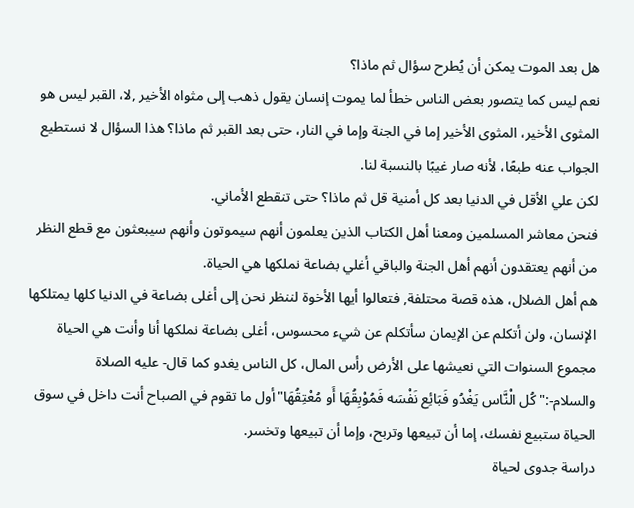هل بعد الموت يمكن أن يُطرح سؤال ثم ماذا؟
نعم ليس كما يتصور بعض الناس خطأ لما يموت إنسان يقول ذهب إلى مثواه الأخير ,لا، القبر ليس هو المثوى الأخير، المثوى الأخير إما في الجنة وإما في النار، حتى بعد القبر ثم ماذا؟ هذا السؤال لا نستطيع الجواب عنه طبعًا، لأنه صار غيبًا بالنسبة لنا.
لكن علي الأقل في الدنيا بعد كل أمنية قل ثم ماذا؟ حتى تنقطع الأماني.
فنحن معاشر المسلمين ومعنا أهل الكتاب الذين يعلمون أنهم سيموتون وأنهم سيبعثون مع قطع النظر من أنهم يعتقدون أنهم أهل الجنة والباقي أغلي بضاعة نملكها هي الحياة.
هم أهل الضلال، هذه قصة محتلفة, فتعالوا أيها الأخوة لننظر نحن إلى أغلى بضاعة في الدنيا كلها يمتلكها الإنسان، ولن أتكلم عن الإيمان سأتكلم عن شيء محسوس، أغلى بضاعة نملكها أنا وأنت هي الحياة مجموع السنوات التي نعيشها على الأرض رأس المال، كل الناس يغدو كما قال- عليه الصلاة والسلام-:"كُل الْنَّاس يَغْدُو فَبَائِع نَفْسَه فَمُوْبِقُهَا أَو مُعْتِقُهَا"أول ما تقوم في الصباح أنت داخل في سوق الحياة ستبيع نفسك، إما أن تبيعها وتربح، وإما أن تبيعها وتخسر.
دراسة جدوى لحياة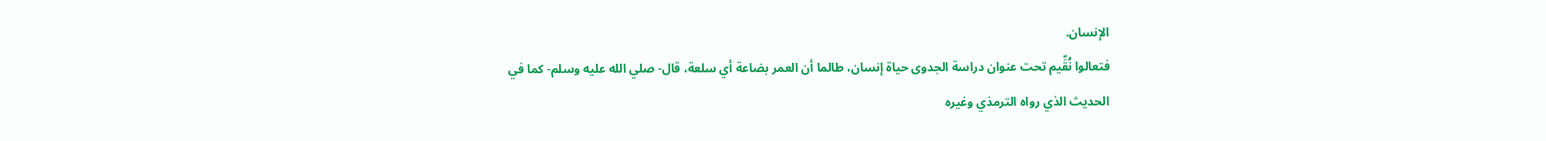الإنسان.
فتعالوا نُقِّيم تحت عنوان دراسة الجدوى حياة إنسان، طالما أن العمر بضاعة أي سلعة، قال- صلي الله عليه وسلم- كما في الحديث الذي رواه الترمذي وغيره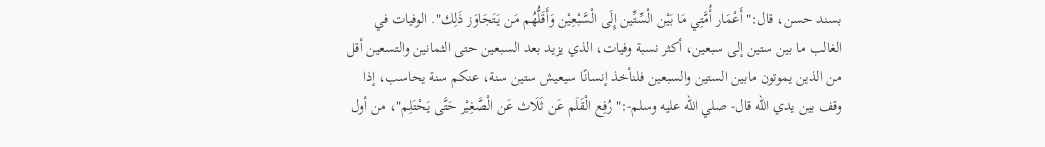بسند حسن، قال:"أَعْمَار أُمَّتِي مَا بَيْن الْسِّتِّين إِلَى الْسَّبْعِيْن وَأَقَلُّهُم مَن يَتَجَاوَز ذَلِك". الوفيات في الغالب ما بين ستين إلى سبعين، أكثر نسبة وفيات، الذي يزيد بعد السبعين حتى الثمانين والتسعين أقل من الذين يموتون مابين الستين والسبعين فلنأخذ إنسانًا سيعيش ستين سنة، عنكم سنة يحاسب، إذا وقف بين يدي الله قال- صلي الله عليه وسلم-:"رُفِع الْقَلَم عَن ثَلَاث عَن الْصَّغِيْر حَتَّى يَحْتَلِم"، من أول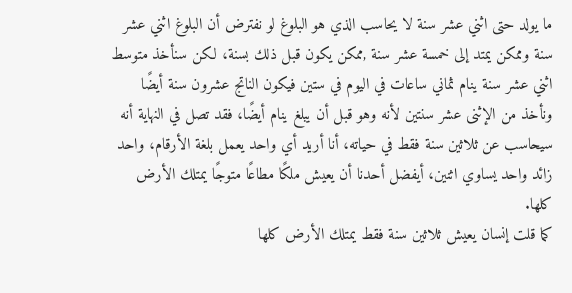ما يولد حتى اثني عشر سنة لا يحاسب الذي هو البلوغ لو نفترض أن البلوغ اثني عشر سنة وممكن يمتد إلى خمسة عشر سنة ,ممكن يكون قبل ذلك بسنة، لكن سنأخذ متوسط اثني عشر سنة ينام ثماني ساعات في اليوم في ستين فيكون الناتج عشرون سنة أيضًا ونأخذ من الإثنى عشر سنتين لأنه وهو قبل أن يبلغ ينام أيضًا، فقد تصل في النهاية أنه سيحاسب عن ثلاثين سنة فقط في حياته، أنا أريد أي واحد يعمل بلغة الأرقام، واحد زائد واحد يساوي اثنين، أيفضل أحدنا أن يعيش ملكًا مطاعًا متوجًا يمتلك الأرض كلها.
كما قلت إنسان يعيش ثلاثين سنة فقط يمتلك الأرض كلها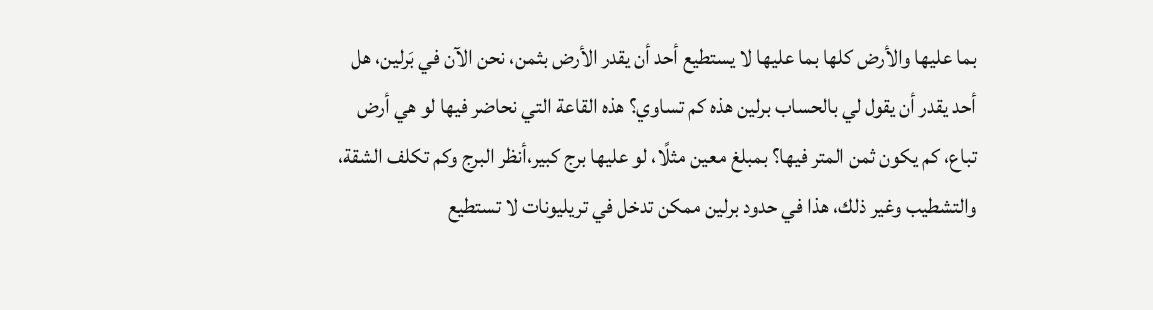بما عليها والأرض كلها بما عليها لا يستطيع أحد أن يقدر الأرض بثمن، نحن الآن في بَرلين، هل أحد يقدر أن يقول لي بالحساب برلين هذه كم تساوي؟ هذه القاعة التي نحاضر فيها لو هي أرض تباع، كم يكون ثمن المتر فيها؟ بمبلغ معين مثلًا، لو عليها برج كبير،أنظر البرج وكم تكلف الشقة، والتشطيب وغير ذلك، هذا في حدود برلين ممكن تدخل في تريليونات لا تستطيع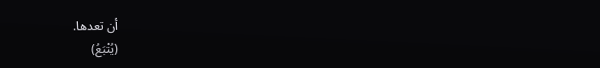أن تعدها.
(يُتْبَعُ)